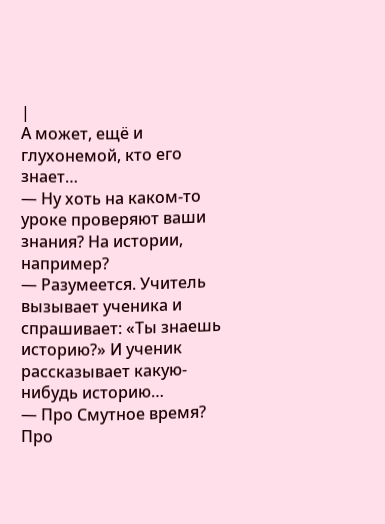|
А может, ещё и глухонемой, кто его знает…
— Ну хоть на каком-то уроке проверяют ваши знания? На истории, например?
— Разумеется. Учитель вызывает ученика и спрашивает: «Ты знаешь историю?» И ученик рассказывает какую-нибудь историю…
— Про Смутное время? Про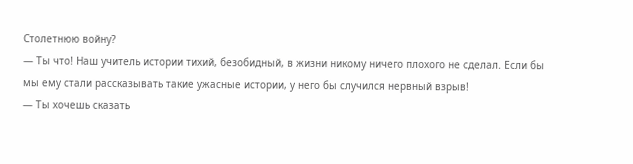Столетнюю войну?
— Ты что! Наш учитель истории тихий, безобидный, в жизни никому ничего плохого не сделал. Если бы мы ему стали рассказывать такие ужасные истории, у него бы случился нервный взрыв!
— Ты хочешь сказать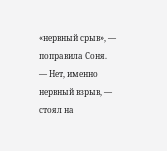«нервный срыв», — поправила Соня.
— Нет, именно нервный взрыв, — стоял на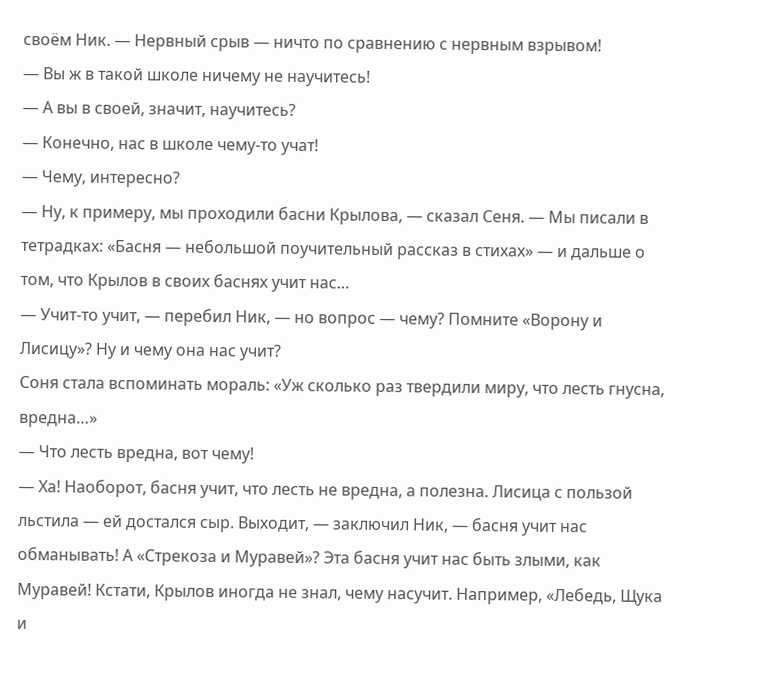своём Ник. — Нервный срыв — ничто по сравнению с нервным взрывом!
— Вы ж в такой школе ничему не научитесь!
— А вы в своей, значит, научитесь?
— Конечно, нас в школе чему-то учат!
— Чему, интересно?
— Ну, к примеру, мы проходили басни Крылова, — сказал Сеня. — Мы писали в тетрадках: «Басня — небольшой поучительный рассказ в стихах» — и дальше о том, что Крылов в своих баснях учит нас…
— Учит-то учит, — перебил Ник, — но вопрос — чему? Помните «Ворону и Лисицу»? Ну и чему она нас учит?
Соня стала вспоминать мораль: «Уж сколько раз твердили миру, что лесть гнусна, вредна…»
— Что лесть вредна, вот чему!
— Ха! Наоборот, басня учит, что лесть не вредна, а полезна. Лисица с пользой льстила — ей достался сыр. Выходит, — заключил Ник, — басня учит нас обманывать! А «Стрекоза и Муравей»? Эта басня учит нас быть злыми, как Муравей! Кстати, Крылов иногда не знал, чему насучит. Например, «Лебедь, Щука и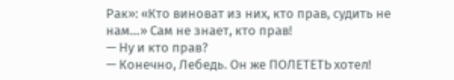Рак»: «Кто виноват из них, кто прав, судить не нам…» Сам не знает, кто прав!
— Ну и кто прав?
— Конечно, Лебедь. Он же ПОЛЕТЕТЬ хотел!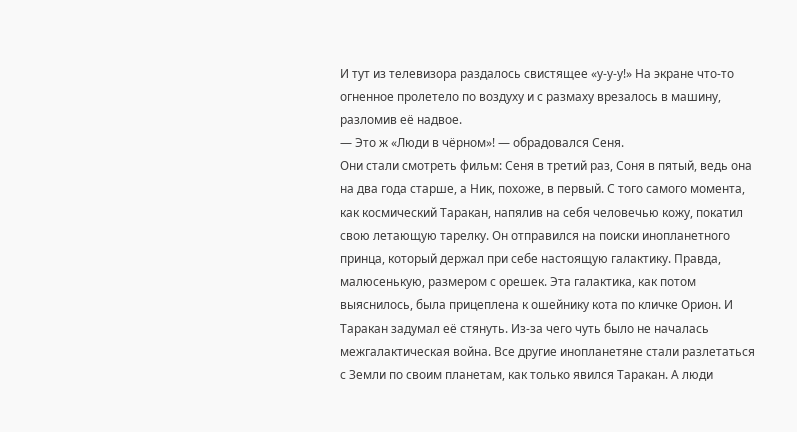И тут из телевизора раздалось свистящее «у-у-у!» На экране что-то огненное пролетело по воздуху и с размаху врезалось в машину, разломив её надвое.
— Это ж «Люди в чёрном»! — обрадовался Сеня.
Они стали смотреть фильм: Сеня в третий раз, Соня в пятый, ведь она на два года старше, а Ник, похоже, в первый. С того самого момента, как космический Таракан, напялив на себя человечью кожу, покатил свою летающую тарелку. Он отправился на поиски инопланетного принца, который держал при себе настоящую галактику. Правда, малюсенькую, размером с орешек. Эта галактика, как потом выяснилось, была прицеплена к ошейнику кота по кличке Орион. И Таракан задумал её стянуть. Из-за чего чуть было не началась межгалактическая война. Все другие инопланетяне стали разлетаться с Земли по своим планетам, как только явился Таракан. А люди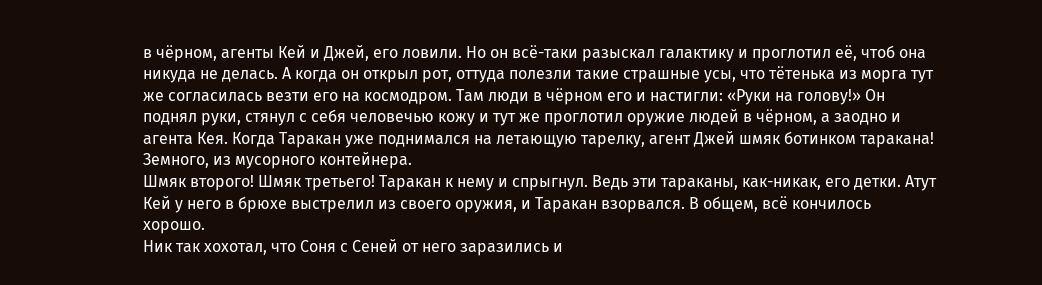в чёрном, агенты Кей и Джей, его ловили. Но он всё-таки разыскал галактику и проглотил её, чтоб она никуда не делась. А когда он открыл рот, оттуда полезли такие страшные усы, что тётенька из морга тут же согласилась везти его на космодром. Там люди в чёрном его и настигли: «Руки на голову!» Он поднял руки, стянул с себя человечью кожу и тут же проглотил оружие людей в чёрном, а заодно и агента Кея. Когда Таракан уже поднимался на летающую тарелку, агент Джей шмяк ботинком таракана! Земного, из мусорного контейнера.
Шмяк второго! Шмяк третьего! Таракан к нему и спрыгнул. Ведь эти тараканы, как-никак, его детки. Атут Кей у него в брюхе выстрелил из своего оружия, и Таракан взорвался. В общем, всё кончилось хорошо.
Ник так хохотал, что Соня с Сеней от него заразились и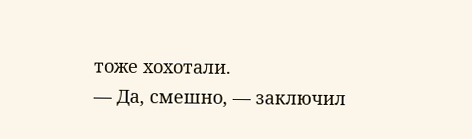тоже хохотали.
— Да, смешно, — заключил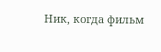Ник, когда фильм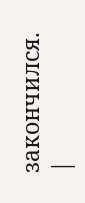закончился. |